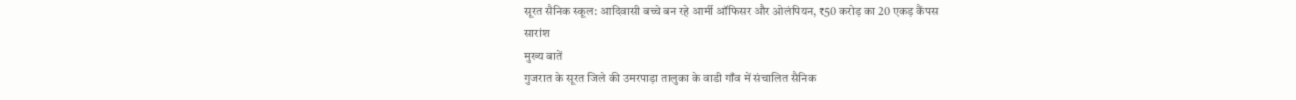सूरत सैनिक स्कूल: आदिवासी बच्चे बन रहे आर्मी ऑफिसर और ओलंपियन, ₹50 करोड़ का 20 एकड़ कैंपस
सारांश
मुख्य बातें
गुजरात के सूरत जिले की उमरपाड़ा तालुका के वाडी गाँव में संचालित सैनिक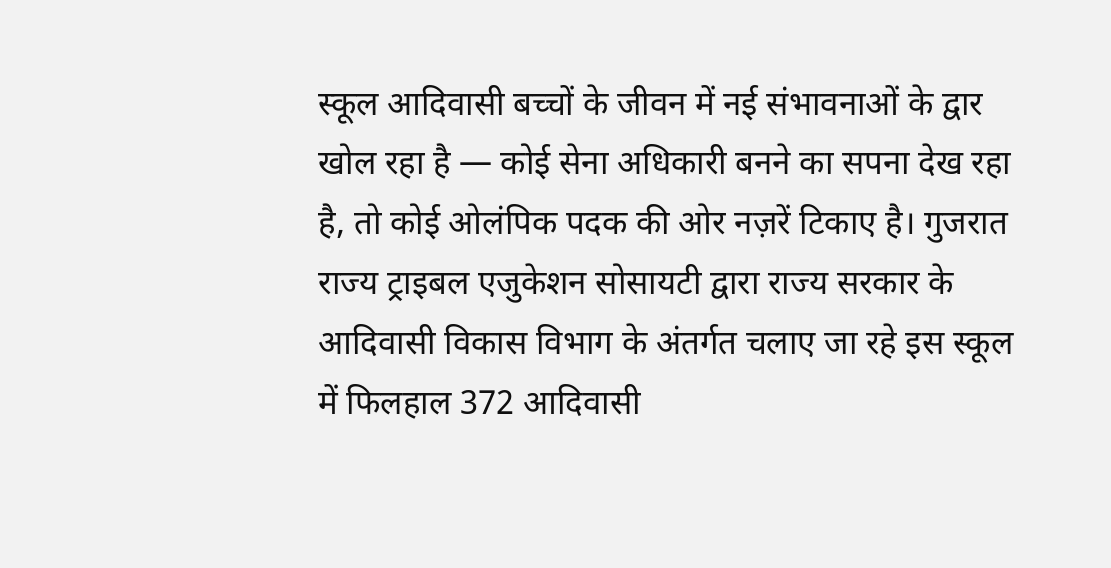स्कूल आदिवासी बच्चों के जीवन में नई संभावनाओं के द्वार खोल रहा है — कोई सेना अधिकारी बनने का सपना देख रहा है, तो कोई ओलंपिक पदक की ओर नज़रें टिकाए है। गुजरात राज्य ट्राइबल एजुकेशन सोसायटी द्वारा राज्य सरकार के आदिवासी विकास विभाग के अंतर्गत चलाए जा रहे इस स्कूल में फिलहाल 372 आदिवासी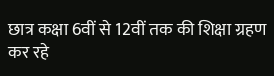छात्र कक्षा 6वीं से 12वीं तक की शिक्षा ग्रहण कर रहे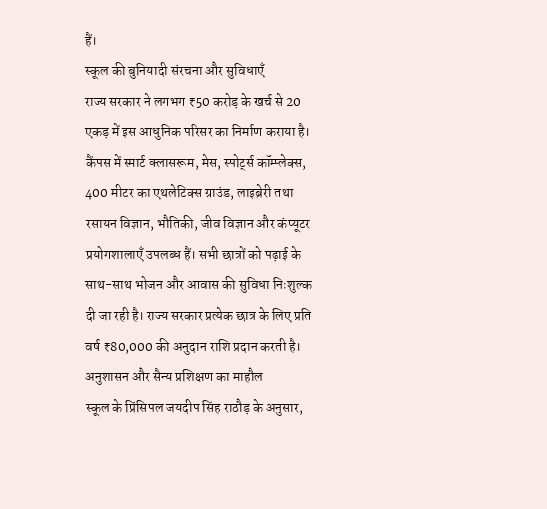हैं।
स्कूल की बुनियादी संरचना और सुविधाएँ
राज्य सरकार ने लगभग ₹50 करोड़ के खर्च से 20 एकड़ में इस आधुनिक परिसर का निर्माण कराया है। कैंपस में स्मार्ट क्लासरूम, मेस, स्पोर्ट्स कॉम्प्लेक्स, 400 मीटर का एथलेटिक्स ग्राउंड, लाइब्रेरी तथा रसायन विज्ञान, भौतिकी, जीव विज्ञान और कंप्यूटर प्रयोगशालाएँ उपलब्ध हैं। सभी छात्रों को पढ़ाई के साथ-साथ भोजन और आवास की सुविधा निःशुल्क दी जा रही है। राज्य सरकार प्रत्येक छात्र के लिए प्रति वर्ष ₹80,000 की अनुदान राशि प्रदान करती है।
अनुशासन और सैन्य प्रशिक्षण का माहौल
स्कूल के प्रिंसिपल जयदीप सिंह राठौड़ के अनुसार,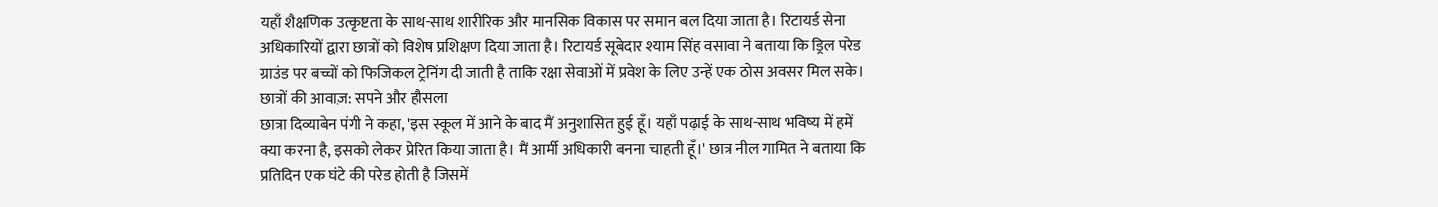यहाँ शैक्षणिक उत्कृष्टता के साथ-साथ शारीरिक और मानसिक विकास पर समान बल दिया जाता है। रिटायर्ड सेना अधिकारियों द्वारा छात्रों को विशेष प्रशिक्षण दिया जाता है। रिटायर्ड सूबेदार श्याम सिंह वसावा ने बताया कि ड्रिल परेड ग्राउंड पर बच्चों को फिजिकल ट्रेनिंग दी जाती है ताकि रक्षा सेवाओं में प्रवेश के लिए उन्हें एक ठोस अवसर मिल सके।
छात्रों की आवाज़: सपने और हौसला
छात्रा दिव्याबेन पंगी ने कहा, 'इस स्कूल में आने के बाद मैं अनुशासित हुई हूँ। यहाँ पढ़ाई के साथ-साथ भविष्य में हमें क्या करना है, इसको लेकर प्रेरित किया जाता है। मैं आर्मी अधिकारी बनना चाहती हूँ।' छात्र नील गामित ने बताया कि प्रतिदिन एक घंटे की परेड होती है जिसमें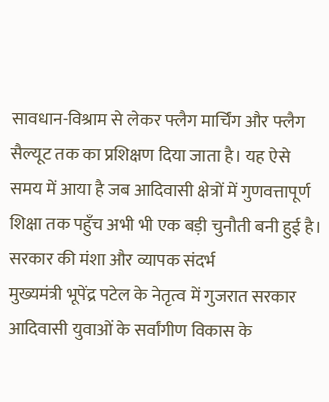सावधान-विश्राम से लेकर फ्लैग मार्चिंग और फ्लैग सैल्यूट तक का प्रशिक्षण दिया जाता है। यह ऐसे समय में आया है जब आदिवासी क्षेत्रों में गुणवत्तापूर्ण शिक्षा तक पहुँच अभी भी एक बड़ी चुनौती बनी हुई है।
सरकार की मंशा और व्यापक संदर्भ
मुख्यमंत्री भूपेंद्र पटेल के नेतृत्व में गुजरात सरकार आदिवासी युवाओं के सर्वांगीण विकास के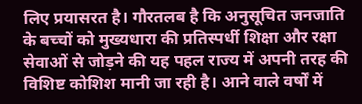लिए प्रयासरत है। गौरतलब है कि अनुसूचित जनजाति के बच्चों को मुख्यधारा की प्रतिस्पर्धी शिक्षा और रक्षा सेवाओं से जोड़ने की यह पहल राज्य में अपनी तरह की विशिष्ट कोशिश मानी जा रही है। आने वाले वर्षों में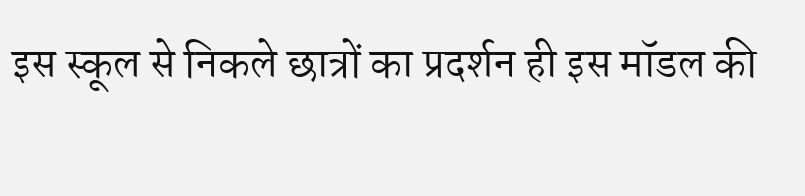इस स्कूल से निकले छात्रों का प्रदर्शन ही इस मॉडल की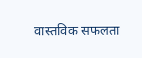वास्तविक सफलता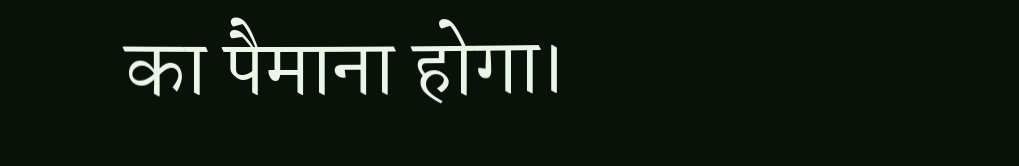का पैमाना होगा।